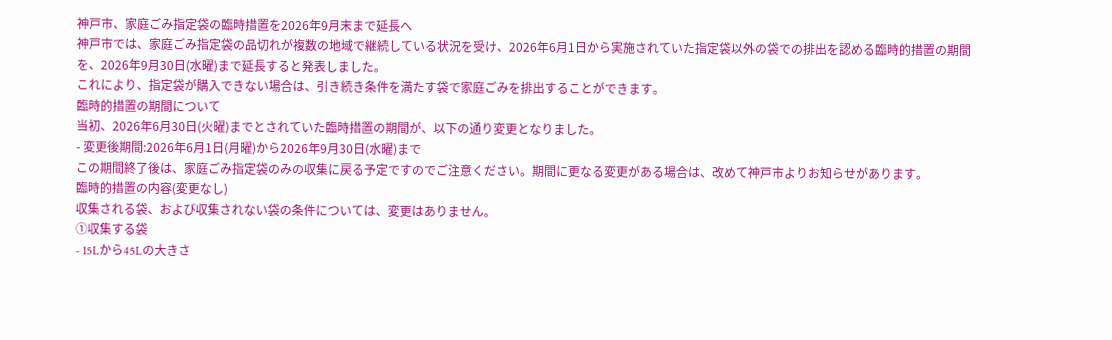神戸市、家庭ごみ指定袋の臨時措置を2026年9月末まで延長へ
神戸市では、家庭ごみ指定袋の品切れが複数の地域で継続している状況を受け、2026年6月1日から実施されていた指定袋以外の袋での排出を認める臨時的措置の期間を、2026年9月30日(水曜)まで延長すると発表しました。
これにより、指定袋が購入できない場合は、引き続き条件を満たす袋で家庭ごみを排出することができます。
臨時的措置の期間について
当初、2026年6月30日(火曜)までとされていた臨時措置の期間が、以下の通り変更となりました。
- 変更後期間:2026年6月1日(月曜)から2026年9月30日(水曜)まで
この期間終了後は、家庭ごみ指定袋のみの収集に戻る予定ですのでご注意ください。期間に更なる変更がある場合は、改めて神戸市よりお知らせがあります。
臨時的措置の内容(変更なし)
収集される袋、および収集されない袋の条件については、変更はありません。
①収集する袋
- 15Lから45Lの大きさ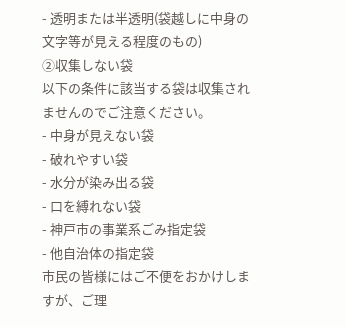- 透明または半透明(袋越しに中身の文字等が見える程度のもの)
②収集しない袋
以下の条件に該当する袋は収集されませんのでご注意ください。
- 中身が見えない袋
- 破れやすい袋
- 水分が染み出る袋
- 口を縛れない袋
- 神戸市の事業系ごみ指定袋
- 他自治体の指定袋
市民の皆様にはご不便をおかけしますが、ご理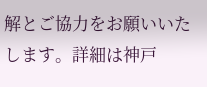解とご協力をお願いいたします。詳細は神戸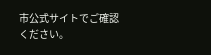市公式サイトでご確認ください。